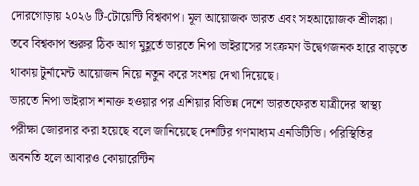দোরগোড়ায় ২০২৬ টি-টোয়েন্টি বিশ্বকাপ। মূল আয়োজক ভারত এবং সহআয়োজক শ্রীলঙ্কা। তবে বিশ্বকাপ শুরুর ঠিক আগ মুহূর্তে ভারতে নিপা ভাইরাসের সংক্রমণ উদ্বেগজনক হারে বাড়তে থাকায় টুর্নামেন্ট আয়োজন নিয়ে নতুন করে সংশয় দেখা দিয়েছে।
ভারতে নিপা ভাইরাস শনাক্ত হওয়ার পর এশিয়ার বিভিন্ন দেশে ভারতফেরত যাত্রীদের স্বাস্থ্য পরীক্ষা জোরদার করা হয়েছে বলে জানিয়েছে দেশটির গণমাধ্যম এনডিটিভি। পরিস্থিতির অবনতি হলে আবারও কোয়ারেন্টিন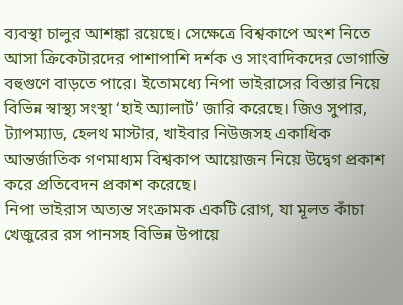ব্যবস্থা চালুর আশঙ্কা রয়েছে। সেক্ষেত্রে বিশ্বকাপে অংশ নিতে আসা ক্রিকেটারদের পাশাপাশি দর্শক ও সাংবাদিকদের ভোগান্তি বহুগুণে বাড়তে পারে। ইতোমধ্যে নিপা ভাইরাসের বিস্তার নিয়ে বিভিন্ন স্বাস্থ্য সংস্থা ‘হাই অ্যালার্ট’ জারি করেছে। জিও সুপার, ট্যাপম্যাড, হেলথ মাস্টার, খাইবার নিউজসহ একাধিক আন্তর্জাতিক গণমাধ্যম বিশ্বকাপ আয়োজন নিয়ে উদ্বেগ প্রকাশ করে প্রতিবেদন প্রকাশ করেছে।
নিপা ভাইরাস অত্যন্ত সংক্রামক একটি রোগ, যা মূলত কাঁচা খেজুরের রস পানসহ বিভিন্ন উপায়ে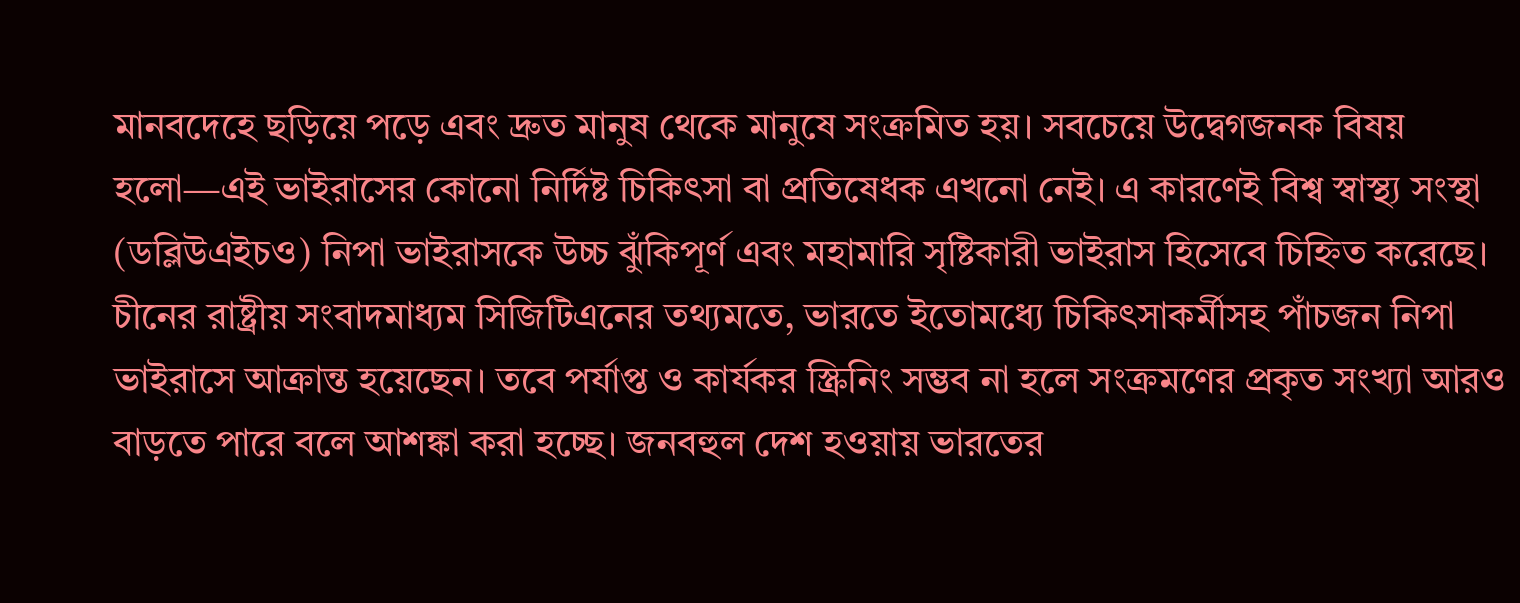মানবদেহে ছড়িয়ে পড়ে এবং দ্রুত মানুষ থেকে মানুষে সংক্রমিত হয়। সবচেয়ে উদ্বেগজনক বিষয় হলো—এই ভাইরাসের কোনো নির্দিষ্ট চিকিৎসা বা প্রতিষেধক এখনো নেই। এ কারণেই বিশ্ব স্বাস্থ্য সংস্থা (ডব্লিউএইচও) নিপা ভাইরাসকে উচ্চ ঝুঁকিপূর্ণ এবং মহামারি সৃষ্টিকারী ভাইরাস হিসেবে চিহ্নিত করেছে।
চীনের রাষ্ট্রীয় সংবাদমাধ্যম সিজিটিএনের তথ্যমতে, ভারতে ইতোমধ্যে চিকিৎসাকর্মীসহ পাঁচজন নিপা ভাইরাসে আক্রান্ত হয়েছেন। তবে পর্যাপ্ত ও কার্যকর স্ক্রিনিং সম্ভব না হলে সংক্রমণের প্রকৃত সংখ্যা আরও বাড়তে পারে বলে আশঙ্কা করা হচ্ছে। জনবহুল দেশ হওয়ায় ভারতের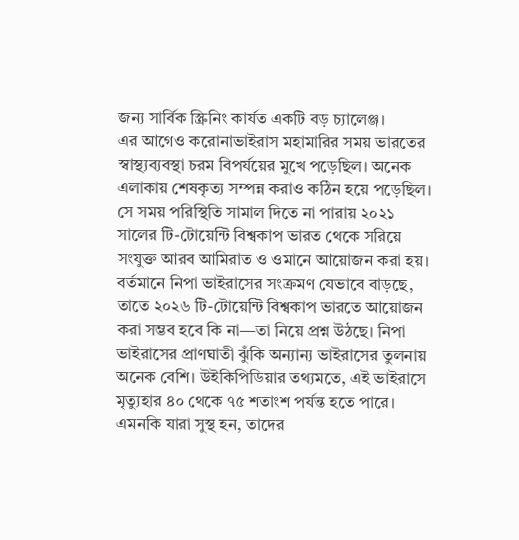জন্য সার্বিক স্ক্রিনিং কার্যত একটি বড় চ্যালেঞ্জ।
এর আগেও করোনাভাইরাস মহামারির সময় ভারতের স্বাস্থ্যব্যবস্থা চরম বিপর্যয়ের মুখে পড়েছিল। অনেক এলাকায় শেষকৃত্য সম্পন্ন করাও কঠিন হয়ে পড়েছিল। সে সময় পরিস্থিতি সামাল দিতে না পারায় ২০২১ সালের টি-টোয়েন্টি বিশ্বকাপ ভারত থেকে সরিয়ে সংযুক্ত আরব আমিরাত ও ওমানে আয়োজন করা হয়।
বর্তমানে নিপা ভাইরাসের সংক্রমণ যেভাবে বাড়ছে, তাতে ২০২৬ টি-টোয়েন্টি বিশ্বকাপ ভারতে আয়োজন করা সম্ভব হবে কি না—তা নিয়ে প্রশ্ন উঠছে। নিপা ভাইরাসের প্রাণঘাতী ঝুঁকি অন্যান্য ভাইরাসের তুলনায় অনেক বেশি। উইকিপিডিয়ার তথ্যমতে, এই ভাইরাসে মৃত্যুহার ৪০ থেকে ৭৫ শতাংশ পর্যন্ত হতে পারে। এমনকি যারা সুস্থ হন, তাদের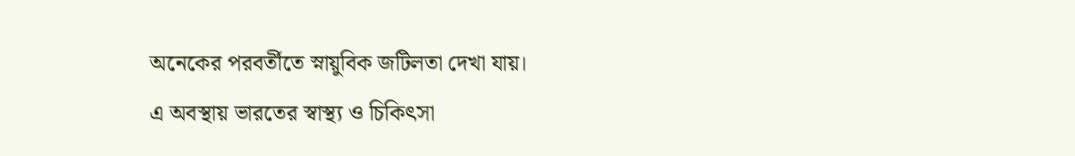অনেকের পরবর্তীতে স্নায়ুবিক জটিলতা দেখা যায়।
এ অবস্থায় ভারতের স্বাস্থ্য ও চিকিৎসা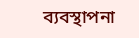ব্যবস্থাপনা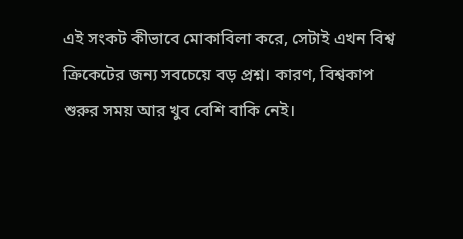এই সংকট কীভাবে মোকাবিলা করে, সেটাই এখন বিশ্ব ক্রিকেটের জন্য সবচেয়ে বড় প্রশ্ন। কারণ, বিশ্বকাপ শুরুর সময় আর খুব বেশি বাকি নেই।